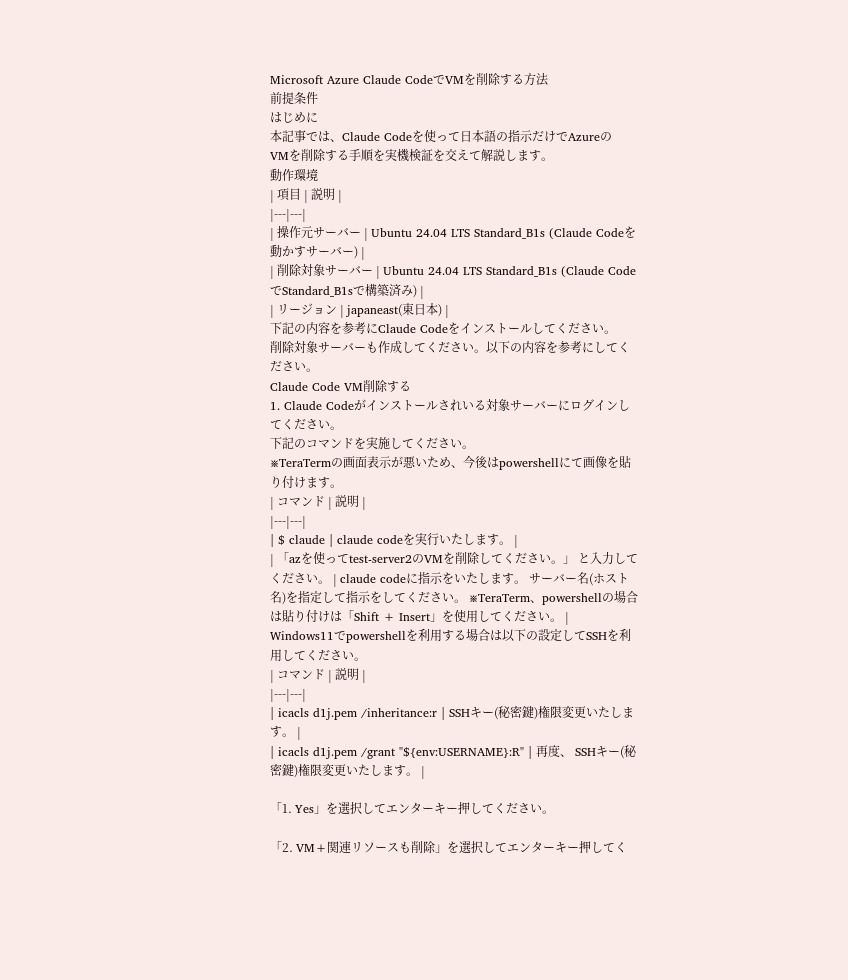Microsoft Azure Claude CodeでVMを削除する方法
前提条件
はじめに
本記事では、Claude Codeを使って日本語の指示だけでAzureの
VMを削除する手順を実機検証を交えて解説します。
動作環境
| 項目 | 説明 |
|---|---|
| 操作元サーバー | Ubuntu 24.04 LTS Standard_B1s (Claude Codeを動かすサーバー) |
| 削除対象サーバー | Ubuntu 24.04 LTS Standard_B1s (Claude CodeでStandard_B1sで構築済み) |
| リージョン | japaneast(東日本) |
下記の内容を参考にClaude Codeをインストールしてください。
削除対象サーバーも作成してください。以下の内容を参考にしてください。
Claude Code VM削除する
1. Claude Codeがインストールされいる対象サーバーにログインしてください。
下記のコマンドを実施してください。
※TeraTermの画面表示が悪いため、今後はpowershellにて画像を貼り付けます。
| コマンド | 説明 |
|---|---|
| $ claude | claude codeを実行いたします。 |
| 「azを使ってtest-server2のVMを削除してください。」 と入力してください。 | claude codeに指示をいたします。 サーバー名(ホスト名)を指定して指示をしてください。 ※TeraTerm、powershellの場合は貼り付けは「Shift + Insert」を使用してください。 |
Windows11でpowershellを利用する場合は以下の設定してSSHを利用してください。
| コマンド | 説明 |
|---|---|
| icacls d1j.pem /inheritance:r | SSHキー(秘密鍵)権限変更いたします。 |
| icacls d1j.pem /grant "${env:USERNAME}:R" | 再度、 SSHキー(秘密鍵)権限変更いたします。 |

「1. Yes」を選択してエンターキー押してください。

「2. VM+関連リソースも削除」を選択してエンターキー押してく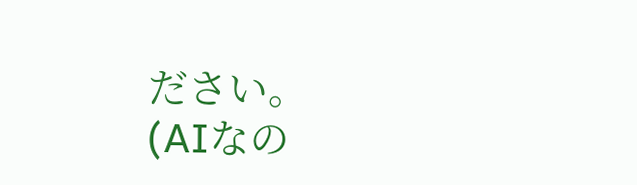ださい。
(AIなの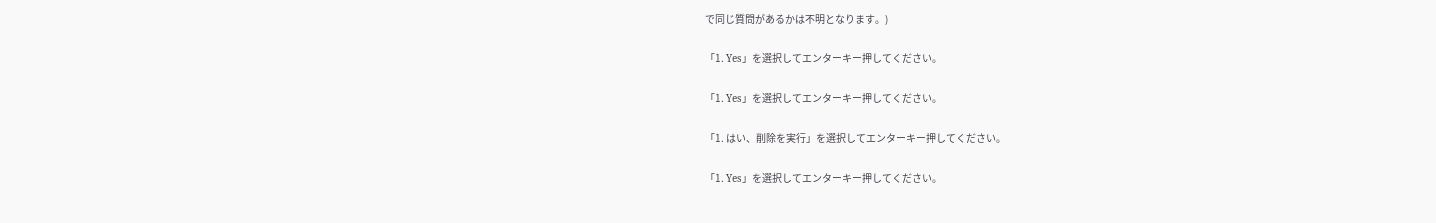で同じ質問があるかは不明となります。)

「1. Yes」を選択してエンターキー押してください。

「1. Yes」を選択してエンターキー押してください。

「1. はい、削除を実行」を選択してエンターキー押してください。

「1. Yes」を選択してエンターキー押してください。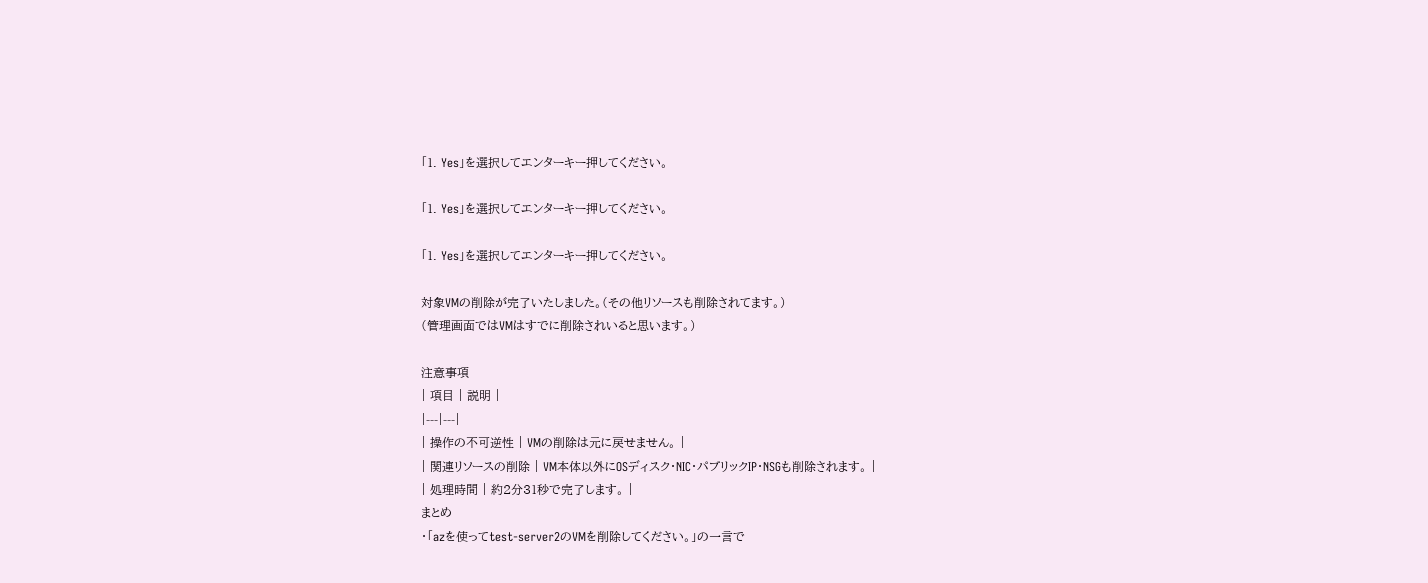「1. Yes」を選択してエンターキー押してください。

「1. Yes」を選択してエンターキー押してください。

「1. Yes」を選択してエンターキー押してください。

対象VMの削除が完了いたしました。(その他リソースも削除されてます。)
(管理画面ではVMはすでに削除されいると思います。)

注意事項
| 項目 | 説明 |
|---|---|
| 操作の不可逆性 | VMの削除は元に戻せません。 |
| 関連リソースの削除 | VM本体以外にOSディスク・NIC・パブリックIP・NSGも削除されます。 |
| 処理時間 | 約2分31秒で完了します。 |
まとめ
・「azを使ってtest-server2のVMを削除してください。」の一言で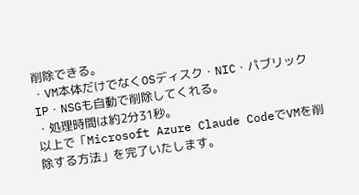削除できる。
・VM本体だけでなくOSディスク・NIC・パブリックIP・NSGも自動で削除してくれる。
・処理時間は約2分31秒。
以上で「Microsoft Azure Claude CodeでVMを削除する方法」を完了いたします。